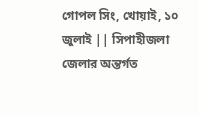গোপল সিং, খোয়াই, ১০ জুলাই || সিপাহীজলা জেলার অন্তর্গত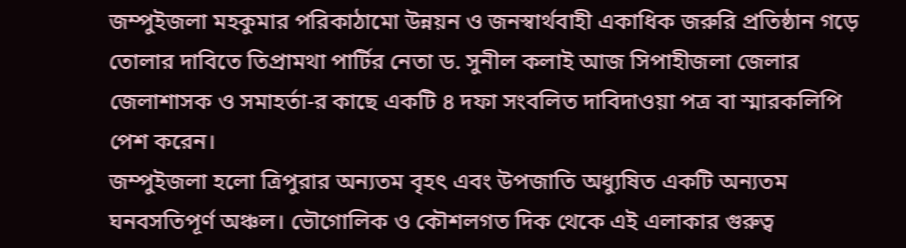জম্পুইজলা মহকুমার পরিকাঠামো উন্নয়ন ও জনস্বার্থবাহী একাধিক জরুরি প্রতিষ্ঠান গড়ে তোলার দাবিতে তিপ্রামথা পার্টির নেতা ড. সুনীল কলাই আজ সিপাহীজলা জেলার জেলাশাসক ও সমাহর্তা-র কাছে একটি ৪ দফা সংবলিত দাবিদাওয়া পত্র বা স্মারকলিপি পেশ করেন।
জম্পুইজলা হলো ত্রিপুরার অন্যতম বৃহৎ এবং উপজাতি অধ্যুষিত একটি অন্যতম ঘনবসতিপূর্ণ অঞ্চল। ভৌগোলিক ও কৌশলগত দিক থেকে এই এলাকার গুরুত্ব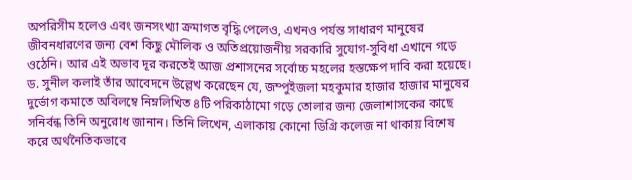অপরিসীম হলেও এবং জনসংখ্যা ক্রমাগত বৃদ্ধি পেলেও, এখনও পর্যন্ত সাধারণ মানুষের জীবনধারণের জন্য বেশ কিছু মৌলিক ও অতিপ্রয়োজনীয় সরকারি সুযোগ-সুবিধা এখানে গড়ে ওঠেনি। আর এই অভাব দূর করতেই আজ প্রশাসনের সর্বোচ্চ মহলের হস্তক্ষেপ দাবি করা হয়েছে।
ড. সুনীল কলাই তাঁর আবেদনে উল্লেখ করেছেন যে, জম্পুইজলা মহকুমার হাজার হাজার মানুষের দুর্ভোগ কমাতে অবিলম্বে নিম্নলিখিত ৪টি পরিকাঠামো গড়ে তোলার জন্য জেলাশাসকের কাছে সনির্বন্ধ তিনি অনুরোধ জানান। তিনি লিখেন, এলাকায় কোনো ডিগ্রি কলেজ না থাকায় বিশেষ করে অর্থনৈতিকভাবে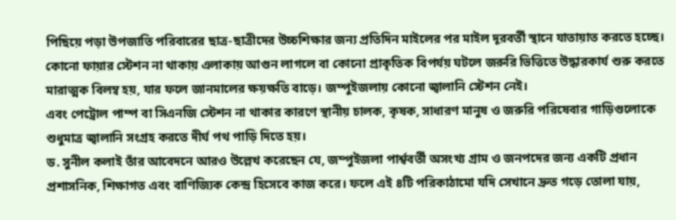পিছিয়ে পড়া উপজাতি পরিবারের ছাত্র-ছাত্রীদের উচ্চশিক্ষার জন্য প্রতিদিন মাইলের পর মাইল দূরবর্তী স্থানে যাতায়াত করতে হচ্ছে। কোনো ফায়ার স্টেশন না থাকায় এলাকায় আগুন লাগলে বা কোনো প্রাকৃতিক বিপর্যয় ঘটলে জরুরি ভিত্তিতে উদ্ধারকার্য শুরু করতে মারাত্মক বিলম্ব হয়, যার ফলে জানমালের ক্ষয়ক্ষতি বাড়ে। জম্পুইজলায় কোনো জ্বালানি স্টেশন নেই।
এবং পেট্রোল পাম্প বা সিএনজি স্টেশন না থাকার কারণে স্থানীয় চালক, কৃষক, সাধারণ মানুষ ও জরুরি পরিষেবার গাড়িগুলোকে শুধুমাত্র জ্বালানি সংগ্রহ করতে দীর্ঘ পথ পাড়ি দিতে হয়।
ড. সুনীল কলাই তাঁর আবেদনে আরও উল্লেখ করেছেন যে, জম্পুইজলা পার্শ্ববর্তী অসংখ্য গ্রাম ও জনপদের জন্য একটি প্রধান প্রশাসনিক, শিক্ষাগত এবং বাণিজ্যিক কেন্দ্র হিসেবে কাজ করে। ফলে এই ৪টি পরিকাঠামো যদি সেখানে দ্রুত গড়ে তোলা যায়,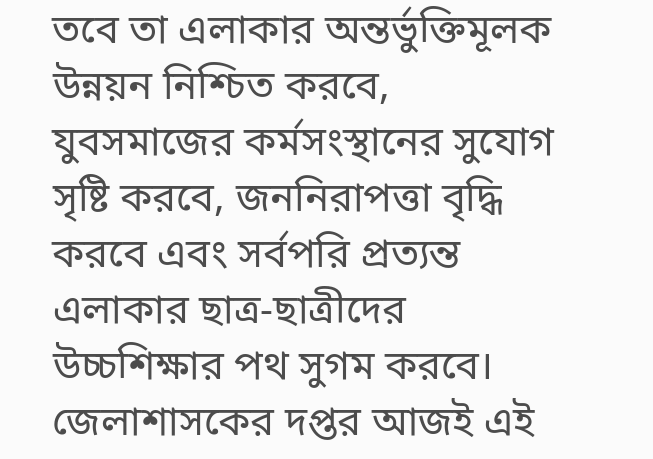তবে তা এলাকার অন্তর্ভুক্তিমূলক উন্নয়ন নিশ্চিত করবে, যুবসমাজের কর্মসংস্থানের সুযোগ সৃষ্টি করবে, জননিরাপত্তা বৃদ্ধি করবে এবং সর্বপরি প্রত্যন্ত এলাকার ছাত্র-ছাত্রীদের উচ্চশিক্ষার পথ সুগম করবে।
জেলাশাসকের দপ্তর আজই এই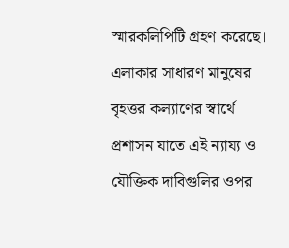স্মারকলিপিটি গ্রহণ করেছে। এলাকার সাধারণ মানুষের বৃহত্তর কল্যাণের স্বার্থে প্রশাসন যাতে এই ন্যায্য ও যৌক্তিক দাবিগুলির ওপর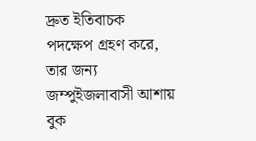দ্রুত ইতিবাচক পদক্ষেপ গ্রহণ করে, তার জন্য জম্পুইজলাবাসী আশায় বুক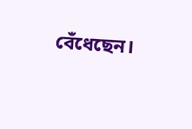বেঁধেছেন।